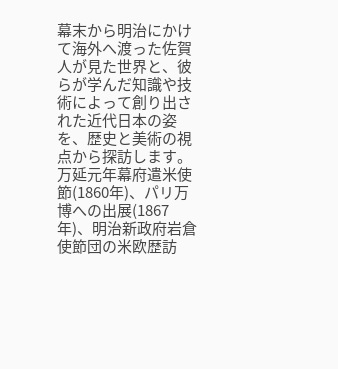幕末から明治にかけて海外へ渡った佐賀人が見た世界と、彼らが学んだ知識や技術によって創り出された近代日本の姿を、歴史と美術の視点から探訪します。
万延元年幕府遣米使節(1860年)、パリ万博への出展(1867年)、明治新政府岩倉使節団の米欧歴訪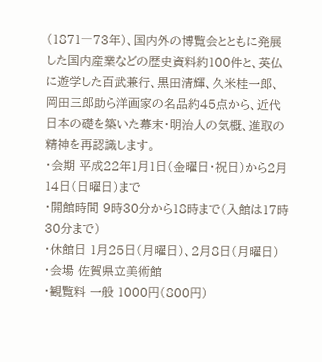(1871―73年)、国内外の博覧会とともに発展した国内産業などの歴史資料約100件と、英仏に遊学した百武兼行、黒田清輝、久米桂一郎、岡田三郎助ら洋画家の名品約45点から、近代日本の礎を築いた幕末・明治人の気概、進取の精神を再認識します。
・会期 平成22年1月1日(金曜日・祝日)から2月14日(日曜日)まで
・開館時間 9時30分から18時まで(入館は17時30分まで)
・休館日 1月25日(月曜日)、2月8日(月曜日)
・会場 佐賀県立美術館
・観覧料 一般 1000円(800円)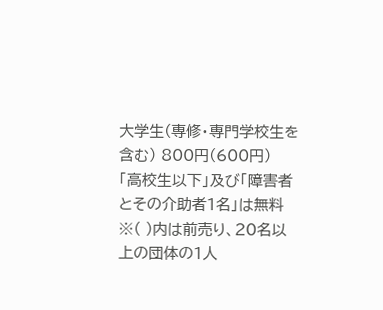大学生(専修・専門学校生を含む) 800円(600円)
「高校生以下」及び「障害者とその介助者1名」は無料
※( )内は前売り、20名以上の団体の1人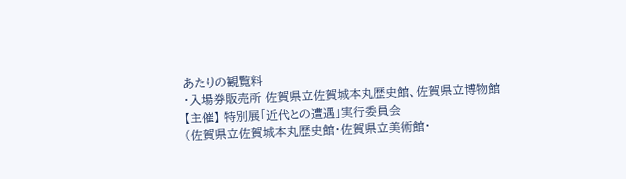あたりの観覧料
・入場券販売所 佐賀県立佐賀城本丸歴史館、佐賀県立博物館
【主催】 特別展「近代との遭遇」実行委員会
(佐賀県立佐賀城本丸歴史館・佐賀県立美術館・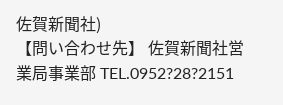佐賀新聞社)
【問い合わせ先】 佐賀新聞社営業局事業部 TEL.0952?28?2151